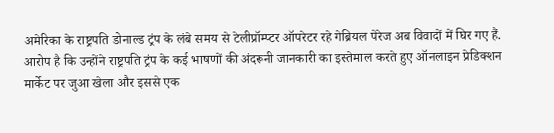अमेरिका के राष्ट्रपति डोनाल्ड ट्रंप के लंबे समय से टेलीप्रॉम्प्टर ऑपरेटर रहे गेब्रियल पेरेज अब विवादों में घिर गए हैं. आरोप है कि उन्होंने राष्ट्रपति ट्रंप के कई भाषणों की अंदरूनी जानकारी का इस्तेमाल करते हुए ऑनलाइन प्रेडिक्शन मार्केट पर जुआ खेला और इससे एक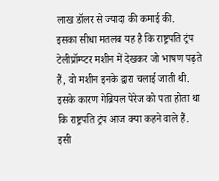लाख डॉलर से ज्यादा की कमाई की.
इसका सीधा मतलब यह है कि राष्ट्रपति ट्रंप टेलीप्रॉम्प्टर मशीन में देखकर जो भाषण पढ़ते हैं, वो मशीन इनके द्वारा चलाई जाती थी. इसके कारण गेब्रियल पेरेज को पता होता था कि राष्ट्रपति ट्रंप आज क्या कहने वाले हैं. इसी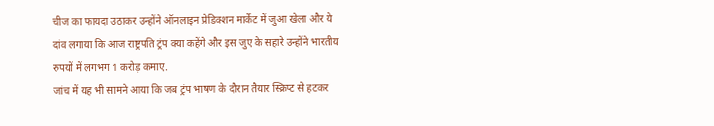चीज का फायदा उठाकर उन्होंने ऑनलाइन प्रेडिक्शन मार्केट में जुआ खेला और ये दांव लगाया कि आज राष्ट्रपति ट्रंप क्या कहेंगे और इस जुए के सहारे उन्होंने भारतीय रुपयों में लगभग 1 करोड़ कमाए.
जांच में यह भी सामने आया कि जब ट्रंप भाषण के दौरान तैयार स्क्रिप्ट से हटकर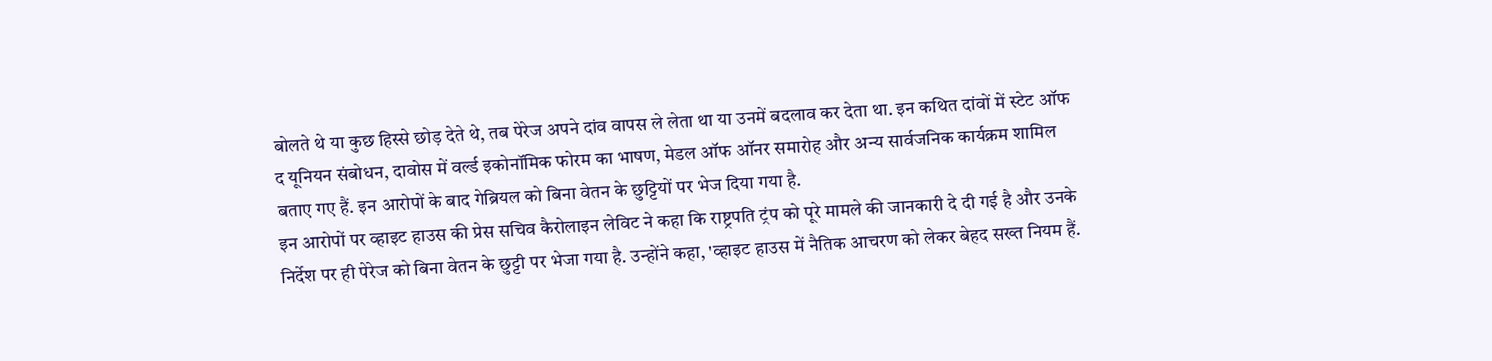बोलते थे या कुछ हिस्से छोड़ देते थे, तब पेरेज अपने दांव वापस ले लेता था या उनमें बदलाव कर देता था. इन कथित दांवों में स्टेट ऑफ द यूनियन संबोधन, दावोस में वर्ल्ड इकोनॉमिक फोरम का भाषण, मेडल ऑफ ऑनर समारोह और अन्य सार्वजनिक कार्यक्रम शामिल बताए गए हैं. इन आरोपों के बाद गेब्रियल को बिना वेतन के छुट्टियों पर भेज दिया गया है.
इन आरोपों पर व्हाइट हाउस की प्रेस सचिव कैरोलाइन लेविट ने कहा कि राष्ट्रपति ट्रंप को पूरे मामले की जानकारी दे दी गई है और उनके निर्देश पर ही पेरेज को बिना वेतन के छुट्टी पर भेजा गया है. उन्होंने कहा, 'व्हाइट हाउस में नैतिक आचरण को लेकर बेहद सख्त नियम हैं.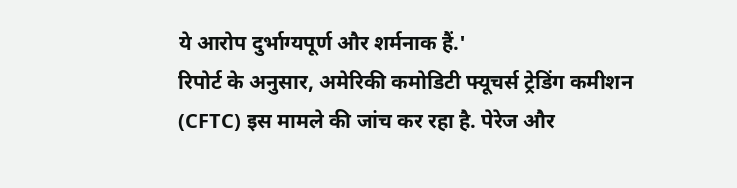ये आरोप दुर्भाग्यपूर्ण और शर्मनाक हैं.'
रिपोर्ट के अनुसार, अमेरिकी कमोडिटी फ्यूचर्स ट्रेडिंग कमीशन (CFTC) इस मामले की जांच कर रहा है. पेरेज और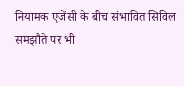नियामक एजेंसी के बीच संभावित सिविल समझौते पर भी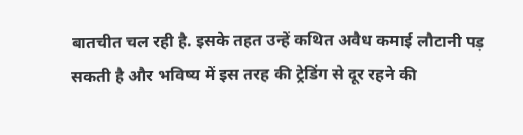बातचीत चल रही है. इसके तहत उन्हें कथित अवैध कमाई लौटानी पड़ सकती है और भविष्य में इस तरह की ट्रेडिंग से दूर रहने की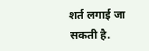शर्त लगाई जा सकती है.